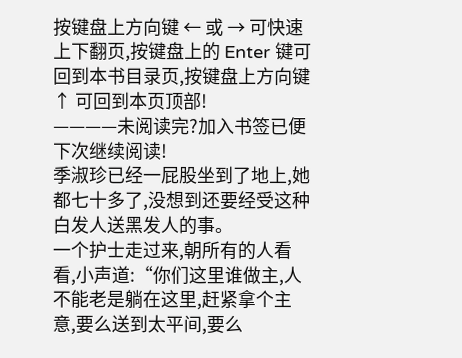按键盘上方向键 ← 或 → 可快速上下翻页,按键盘上的 Enter 键可回到本书目录页,按键盘上方向键 ↑ 可回到本页顶部!
————未阅读完?加入书签已便下次继续阅读!
季淑珍已经一屁股坐到了地上,她都七十多了,没想到还要经受这种白发人送黑发人的事。
一个护士走过来,朝所有的人看看,小声道:“你们这里谁做主,人不能老是躺在这里,赶紧拿个主意,要么送到太平间,要么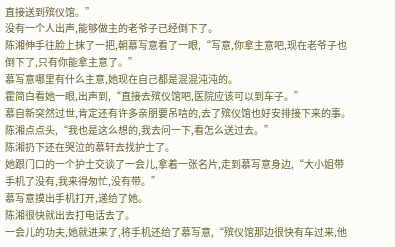直接送到殡仪馆。”
没有一个人出声,能够做主的老爷子已经倒下了。
陈湘伸手往脸上抹了一把,朝慕写意看了一眼,“写意,你拿主意吧,现在老爷子也倒下了,只有你能拿主意了。”
慕写意哪里有什么主意,她现在自己都是混混沌沌的。
霍简白看她一眼,出声到,“直接去殡仪馆吧,医院应该可以到车子。”
慕自新突然过世,肯定还有许多亲朋要吊唁的,去了殡仪馆也好安排接下来的事。
陈湘点点头,“我也是这么想的,我去问一下,看怎么送过去。”
陈湘扔下还在哭泣的慕轩去找护士了。
她跟门口的一个护士交谈了一会儿,拿着一张名片,走到慕写意身边,“大小姐带手机了没有,我来得匆忙,没有带。”
慕写意摸出手机打开,递给了她。
陈湘很快就出去打电话去了。
一会儿的功夫,她就进来了,将手机还给了慕写意,“殡仪馆那边很快有车过来,他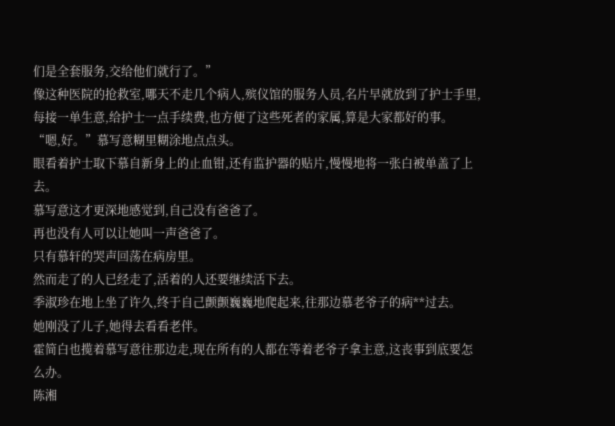们是全套服务,交给他们就行了。”
像这种医院的抢救室,哪天不走几个病人,殡仪馆的服务人员,名片早就放到了护士手里,每接一单生意,给护士一点手续费,也方便了这些死者的家属,算是大家都好的事。
“嗯,好。”慕写意糊里糊涂地点点头。
眼看着护士取下慕自新身上的止血钳,还有监护器的贴片,慢慢地将一张白被单盖了上去。
慕写意这才更深地感觉到,自己没有爸爸了。
再也没有人可以让她叫一声爸爸了。
只有慕轩的哭声回荡在病房里。
然而走了的人已经走了,活着的人还要继续活下去。
季淑珍在地上坐了许久,终于自己颤颤巍巍地爬起来,往那边慕老爷子的病**过去。
她刚没了儿子,她得去看看老伴。
霍简白也揽着慕写意往那边走,现在所有的人都在等着老爷子拿主意,这丧事到底要怎么办。
陈湘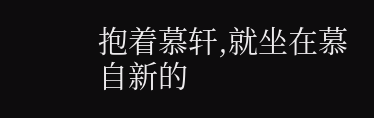抱着慕轩,就坐在慕自新的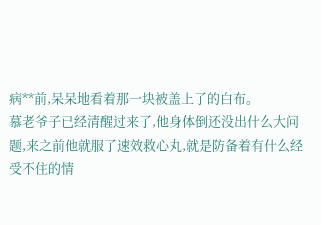病**前,呆呆地看着那一块被盖上了的白布。
慕老爷子已经清醒过来了,他身体倒还没出什么大问题,来之前他就服了速效救心丸,就是防备着有什么经受不住的情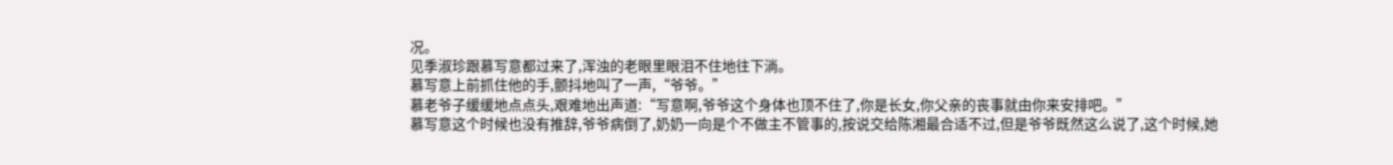况。
见季淑珍跟慕写意都过来了,浑浊的老眼里眼泪不住地往下淌。
慕写意上前抓住他的手,颤抖地叫了一声,“爷爷。”
慕老爷子缓缓地点点头,艰难地出声道:“写意啊,爷爷这个身体也顶不住了,你是长女,你父亲的丧事就由你来安排吧。”
慕写意这个时候也没有推辞,爷爷病倒了,奶奶一向是个不做主不管事的,按说交给陈湘最合适不过,但是爷爷既然这么说了,这个时候,她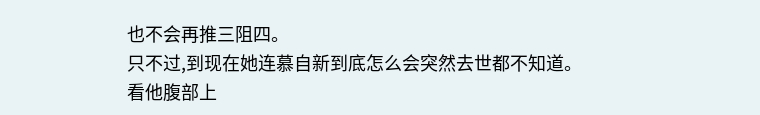也不会再推三阻四。
只不过,到现在她连慕自新到底怎么会突然去世都不知道。
看他腹部上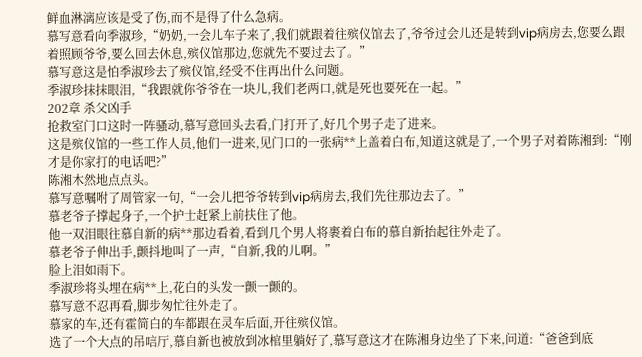鲜血淋漓应该是受了伤,而不是得了什么急病。
慕写意看向季淑珍,“奶奶,一会儿车子来了,我们就跟着往殡仪馆去了,爷爷过会儿还是转到vip病房去,您要么跟着照顾爷爷,要么回去休息,殡仪馆那边,您就先不要过去了。”
慕写意这是怕季淑珍去了殡仪馆,经受不住再出什么问题。
季淑珍抹抹眼泪,“我跟就你爷爷在一块儿,我们老两口,就是死也要死在一起。”
202章 杀父凶手
抢救室门口这时一阵骚动,慕写意回头去看,门打开了,好几个男子走了进来。
这是殡仪馆的一些工作人员,他们一进来,见门口的一张病**上盖着白布,知道这就是了,一个男子对着陈湘到:“刚才是你家打的电话吧?”
陈湘木然地点点头。
慕写意嘱咐了周管家一句,“一会儿把爷爷转到vip病房去,我们先往那边去了。”
慕老爷子撑起身子,一个护士赶紧上前扶住了他。
他一双泪眼往慕自新的病**那边看着,看到几个男人将裹着白布的慕自新抬起往外走了。
慕老爷子伸出手,颤抖地叫了一声,“自新,我的儿啊。”
脸上泪如雨下。
季淑珍将头埋在病**上,花白的头发一颤一颤的。
慕写意不忍再看,脚步匆忙往外走了。
慕家的车,还有霍简白的车都跟在灵车后面,开往殡仪馆。
选了一个大点的吊唁厅,慕自新也被放到冰棺里躺好了,慕写意这才在陈湘身边坐了下来,问道:“爸爸到底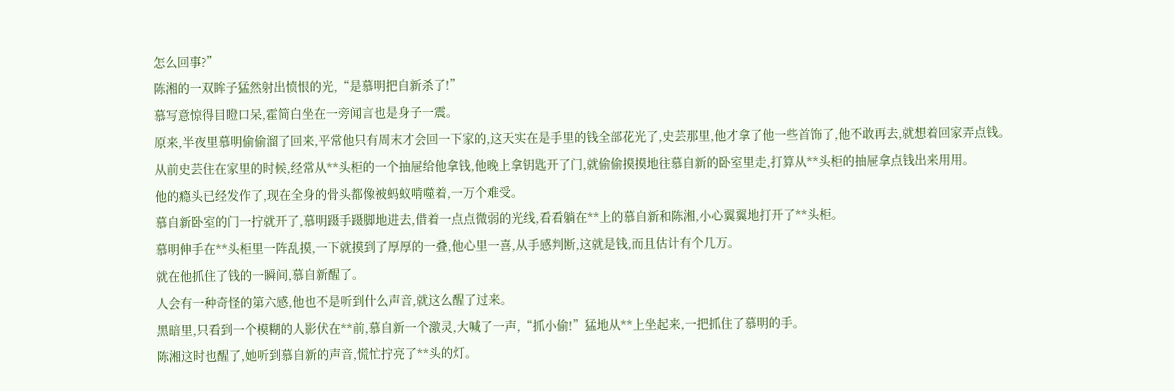怎么回事?”
陈湘的一双眸子猛然射出愤恨的光,“是慕明把自新杀了!”
慕写意惊得目瞪口呆,霍简白坐在一旁闻言也是身子一震。
原来,半夜里慕明偷偷溜了回来,平常他只有周末才会回一下家的,这天实在是手里的钱全部花光了,史芸那里,他才拿了他一些首饰了,他不敢再去,就想着回家弄点钱。
从前史芸住在家里的时候,经常从**头柜的一个抽屉给他拿钱,他晚上拿钥匙开了门,就偷偷摸摸地往慕自新的卧室里走,打算从**头柜的抽屉拿点钱出来用用。
他的瘾头已经发作了,现在全身的骨头都像被蚂蚁啃噬着,一万个难受。
慕自新卧室的门一拧就开了,慕明蹑手蹑脚地进去,借着一点点微弱的光线,看看躺在**上的慕自新和陈湘,小心翼翼地打开了**头柜。
慕明伸手在**头柜里一阵乱摸,一下就摸到了厚厚的一叠,他心里一喜,从手感判断,这就是钱,而且估计有个几万。
就在他抓住了钱的一瞬间,慕自新醒了。
人会有一种奇怪的第六感,他也不是听到什么声音,就这么醒了过来。
黑暗里,只看到一个模糊的人影伏在**前,慕自新一个激灵,大喊了一声,“抓小偷!”猛地从**上坐起来,一把抓住了慕明的手。
陈湘这时也醒了,她听到慕自新的声音,慌忙拧亮了**头的灯。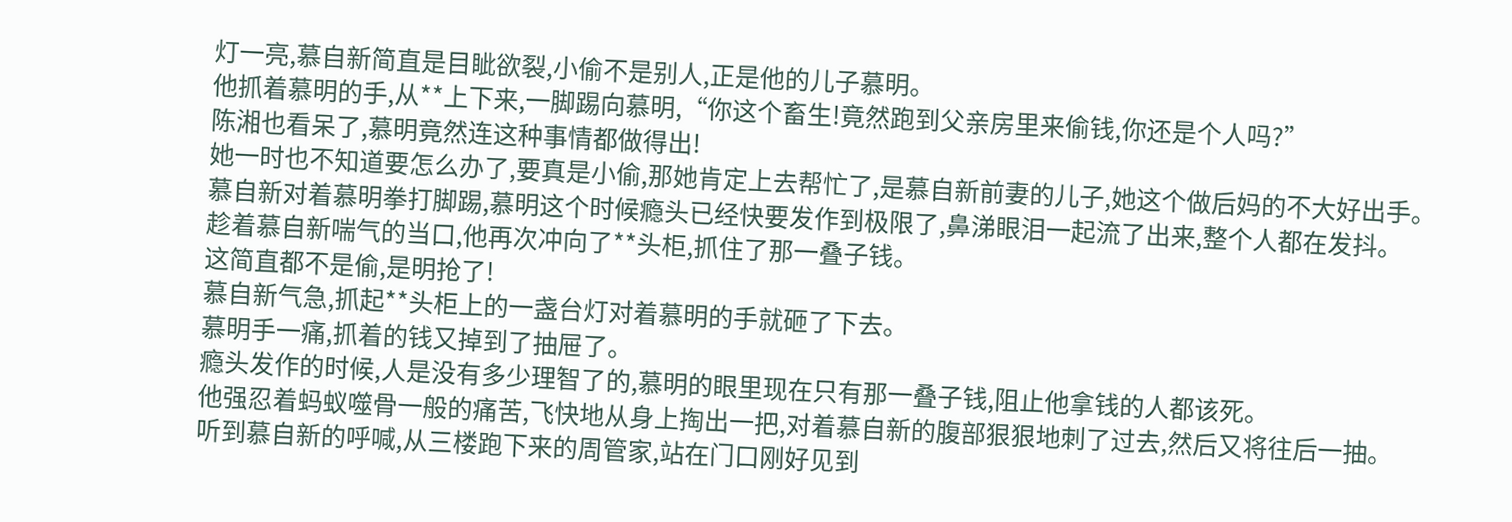灯一亮,慕自新简直是目眦欲裂,小偷不是别人,正是他的儿子慕明。
他抓着慕明的手,从**上下来,一脚踢向慕明,“你这个畜生!竟然跑到父亲房里来偷钱,你还是个人吗?”
陈湘也看呆了,慕明竟然连这种事情都做得出!
她一时也不知道要怎么办了,要真是小偷,那她肯定上去帮忙了,是慕自新前妻的儿子,她这个做后妈的不大好出手。
慕自新对着慕明拳打脚踢,慕明这个时候瘾头已经快要发作到极限了,鼻涕眼泪一起流了出来,整个人都在发抖。
趁着慕自新喘气的当口,他再次冲向了**头柜,抓住了那一叠子钱。
这简直都不是偷,是明抢了!
慕自新气急,抓起**头柜上的一盏台灯对着慕明的手就砸了下去。
慕明手一痛,抓着的钱又掉到了抽屉了。
瘾头发作的时候,人是没有多少理智了的,慕明的眼里现在只有那一叠子钱,阻止他拿钱的人都该死。
他强忍着蚂蚁噬骨一般的痛苦,飞快地从身上掏出一把,对着慕自新的腹部狠狠地刺了过去,然后又将往后一抽。
听到慕自新的呼喊,从三楼跑下来的周管家,站在门口刚好见到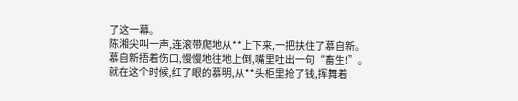了这一幕。
陈湘尖叫一声,连滚带爬地从**上下来,一把扶住了慕自新。
慕自新捂着伤口,慢慢地往地上倒,嘴里吐出一句“畜生!”。
就在这个时候,红了眼的慕明,从**头柜里抢了钱,挥舞着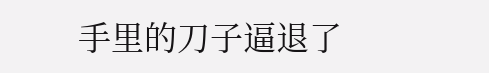手里的刀子逼退了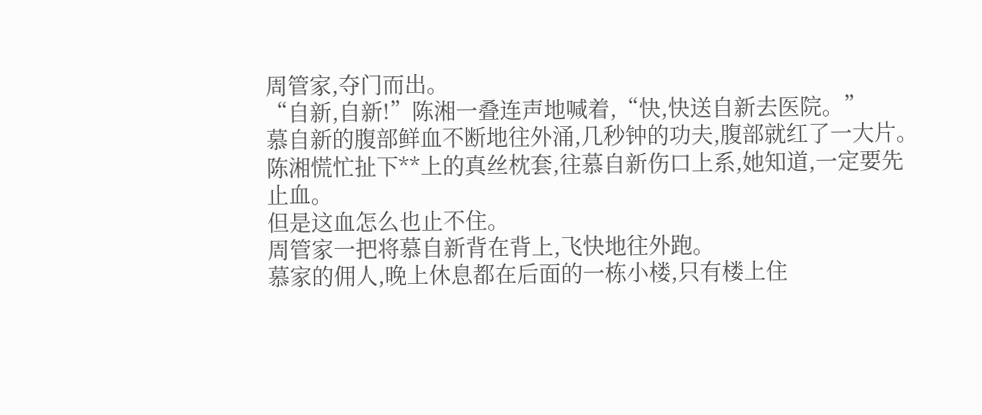周管家,夺门而出。
“自新,自新!”陈湘一叠连声地喊着,“快,快送自新去医院。”
慕自新的腹部鲜血不断地往外涌,几秒钟的功夫,腹部就红了一大片。
陈湘慌忙扯下**上的真丝枕套,往慕自新伤口上系,她知道,一定要先止血。
但是这血怎么也止不住。
周管家一把将慕自新背在背上,飞快地往外跑。
慕家的佣人,晚上休息都在后面的一栋小楼,只有楼上住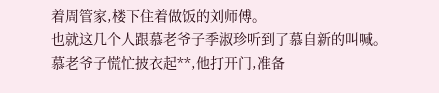着周管家,楼下住着做饭的刘师傅。
也就这几个人跟慕老爷子季淑珍听到了慕自新的叫喊。
慕老爷子慌忙披衣起**,他打开门,准备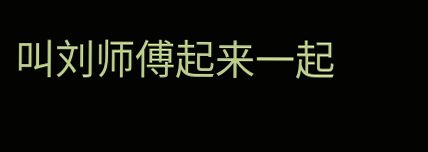叫刘师傅起来一起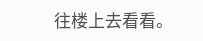往楼上去看看。